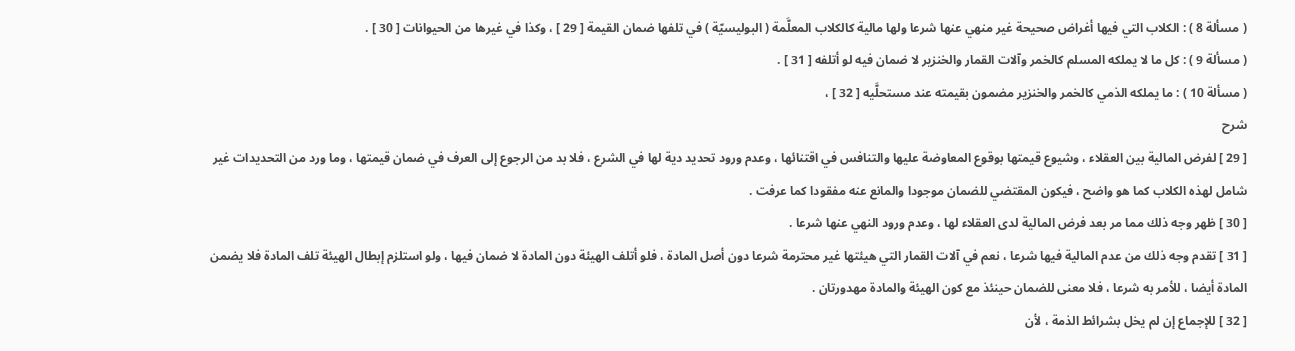( مسألة 8 ) : الكلاب التي فيها أغراض صحيحة غير منهي عنها شرعا ولها مالية كالكلاب المعلَّمة ( البوليسيّة ) في تلفها ضمان القيمة [ 29 ] ، وكذا في غيرها من الحيوانات [ 30 ] .
( مسألة 9 ) : كل ما لا يملكه المسلم كالخمر وآلات القمار والخنزير لا ضمان فيه لو أتلفه [ 31 ] .
( مسألة 10 ) : ما يملكه الذمي كالخمر والخنزير مضمون بقيمته عند مستحلَّيه [ 32 ] ،
شرح
[ 29 ] لفرض المالية بين العقلاء ، وشيوع قيمتها بوقوع المعاوضة عليها والتنافس في اقتنائها ، وعدم ورود تحديد دية لها في الشرع ، فلا بد من الرجوع إلى العرف في ضمان قيمتها ، وما ورد من التحديدات غير شامل لهذه الكلاب كما هو واضح ، فيكون المقتضي للضمان موجودا والمانع عنه مفقودا كما عرفت .
[ 30 ] ظهر وجه ذلك مما مر بعد فرض المالية لدى العقلاء لها ، وعدم ورود النهي عنها شرعا .
[ 31 ] تقدم وجه ذلك من عدم المالية فيها شرعا ، نعم في آلات القمار التي هيئتها غير محترمة شرعا دون أصل المادة ، فلو أتلف الهيئة دون المادة لا ضمان فيها ، ولو استلزم إبطال الهيئة تلف المادة فلا يضمن المادة أيضا ، للأمر به شرعا ، فلا معنى للضمان حينئذ مع كون الهيئة والمادة مهدورتان .
[ 32 ] للإجماع إن لم يخل بشرائط الذمة ، لأن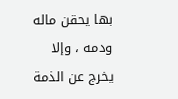بها يحقن ماله ودمه ، وإلا يخرج عن الذمة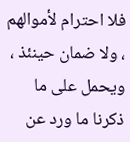فلا احترام لأموالهم ، ولا ضمان حينئذ ، ويحمل على ما ذكرنا ما ورد عن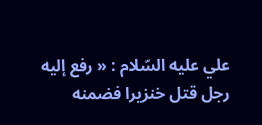علي عليه السّلام : « رفع إليه رجل قتل خنزيرا فضمنه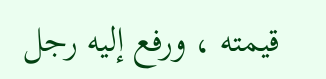قيمته ، ورفع إليه رجل